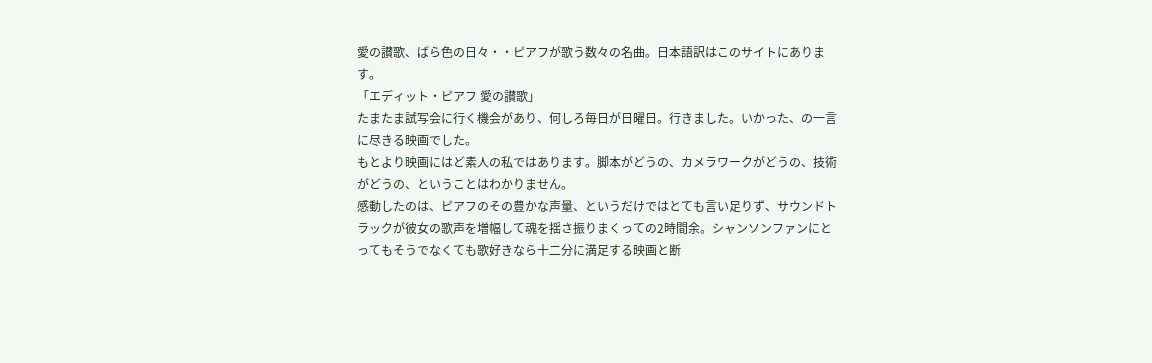愛の讃歌、ばら色の日々・・ピアフが歌う数々の名曲。日本語訳はこのサイトにあります。
「エディット・ピアフ 愛の讃歌」
たまたま試写会に行く機会があり、何しろ毎日が日曜日。行きました。いかった、の一言に尽きる映画でした。
もとより映画にはど素人の私ではあります。脚本がどうの、カメラワークがどうの、技術がどうの、ということはわかりません。
感動したのは、ピアフのその豊かな声量、というだけではとても言い足りず、サウンドトラックが彼女の歌声を増幅して魂を揺さ振りまくっての2時間余。シャンソンファンにとってもそうでなくても歌好きなら十二分に満足する映画と断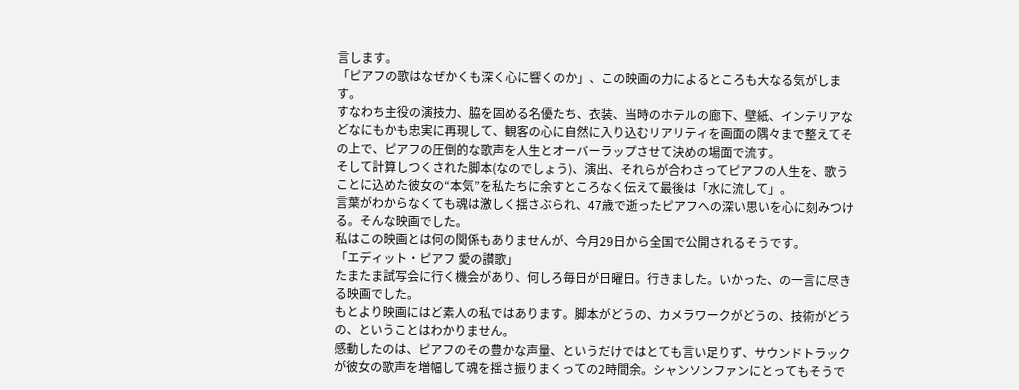言します。
「ピアフの歌はなぜかくも深く心に響くのか」、この映画の力によるところも大なる気がします。
すなわち主役の演技力、脇を固める名優たち、衣装、当時のホテルの廊下、壁紙、インテリアなどなにもかも忠実に再現して、観客の心に自然に入り込むリアリティを画面の隅々まで整えてその上で、ピアフの圧倒的な歌声を人生とオーバーラップさせて決めの場面で流す。
そして計算しつくされた脚本(なのでしょう)、演出、それらが合わさってピアフの人生を、歌うことに込めた彼女の“本気”を私たちに余すところなく伝えて最後は「水に流して」。
言葉がわからなくても魂は激しく揺さぶられ、47歳で逝ったピアフへの深い思いを心に刻みつける。そんな映画でした。
私はこの映画とは何の関係もありませんが、今月29日から全国で公開されるそうです。
「エディット・ピアフ 愛の讃歌」
たまたま試写会に行く機会があり、何しろ毎日が日曜日。行きました。いかった、の一言に尽きる映画でした。
もとより映画にはど素人の私ではあります。脚本がどうの、カメラワークがどうの、技術がどうの、ということはわかりません。
感動したのは、ピアフのその豊かな声量、というだけではとても言い足りず、サウンドトラックが彼女の歌声を増幅して魂を揺さ振りまくっての2時間余。シャンソンファンにとってもそうで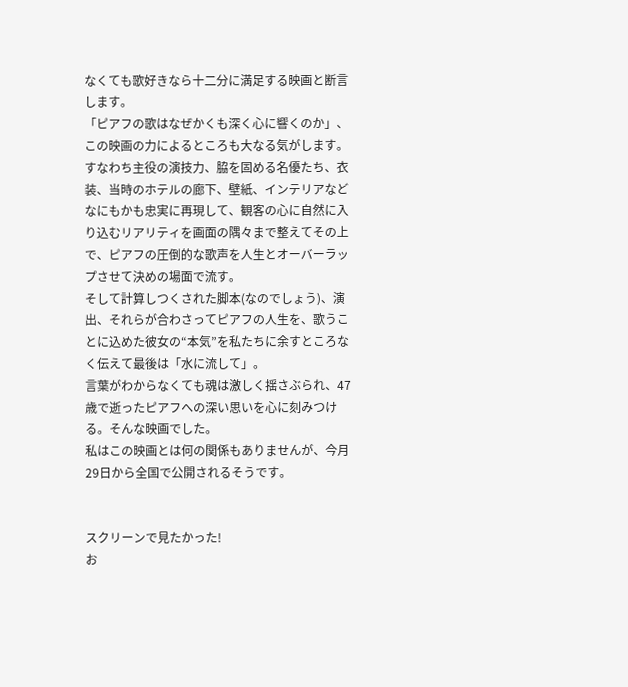なくても歌好きなら十二分に満足する映画と断言します。
「ピアフの歌はなぜかくも深く心に響くのか」、この映画の力によるところも大なる気がします。
すなわち主役の演技力、脇を固める名優たち、衣装、当時のホテルの廊下、壁紙、インテリアなどなにもかも忠実に再現して、観客の心に自然に入り込むリアリティを画面の隅々まで整えてその上で、ピアフの圧倒的な歌声を人生とオーバーラップさせて決めの場面で流す。
そして計算しつくされた脚本(なのでしょう)、演出、それらが合わさってピアフの人生を、歌うことに込めた彼女の“本気”を私たちに余すところなく伝えて最後は「水に流して」。
言葉がわからなくても魂は激しく揺さぶられ、47歳で逝ったピアフへの深い思いを心に刻みつける。そんな映画でした。
私はこの映画とは何の関係もありませんが、今月29日から全国で公開されるそうです。


スクリーンで見たかった!
お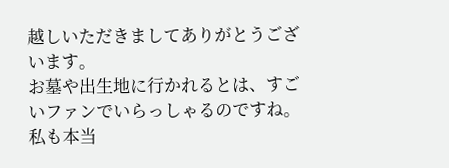越しいただきましてありがとうございます。
お墓や出生地に行かれるとは、すごいファンでいらっしゃるのですね。
私も本当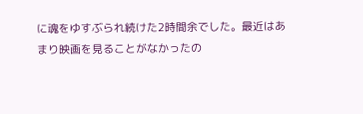に魂をゆすぶられ続けた2時間余でした。最近はあまり映画を見ることがなかったの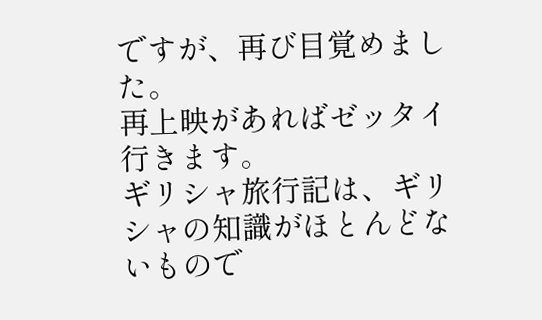ですが、再び目覚めました。
再上映があればゼッタイ行きます。
ギリシャ旅行記は、ギリシャの知識がほとんどないもので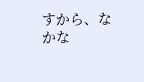すから、なかな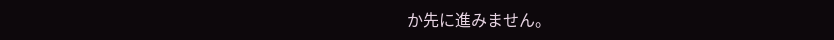か先に進みません。